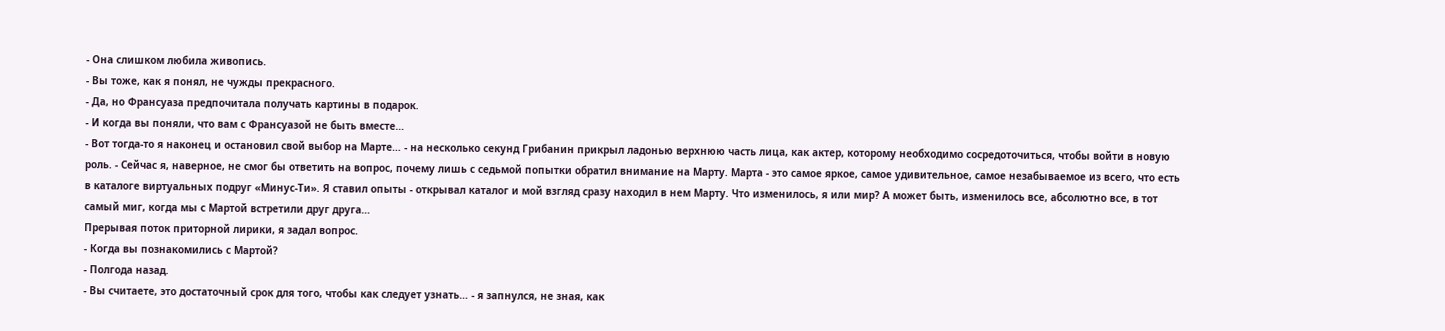- Она слишком любила живопись.
- Вы тоже, как я понял, не чужды прекрасного.
- Да, но Франсуаза предпочитала получать картины в подарок.
- И когда вы поняли, что вам с Франсуазой не быть вместе…
- Вот тогда-то я наконец и остановил свой выбор на Марте… - на несколько секунд Грибанин прикрыл ладонью верхнюю часть лица, как актер, которому необходимо сосредоточиться, чтобы войти в новую роль. - Сейчас я, наверное, не смог бы ответить на вопрос, почему лишь с седьмой попытки обратил внимание на Марту. Марта - это самое яркое, самое удивительное, самое незабываемое из всего, что есть в каталоге виртуальных подруг «Минус-Ти». Я ставил опыты - открывал каталог и мой взгляд сразу находил в нем Марту. Что изменилось, я или мир? А может быть, изменилось все, абсолютно все, в тот самый миг, когда мы с Мартой встретили друг друга…
Прерывая поток приторной лирики, я задал вопрос.
- Когда вы познакомились с Мартой?
- Полгода назад.
- Вы считаете, это достаточный срок для того, чтобы как следует узнать… - я запнулся, не зная, как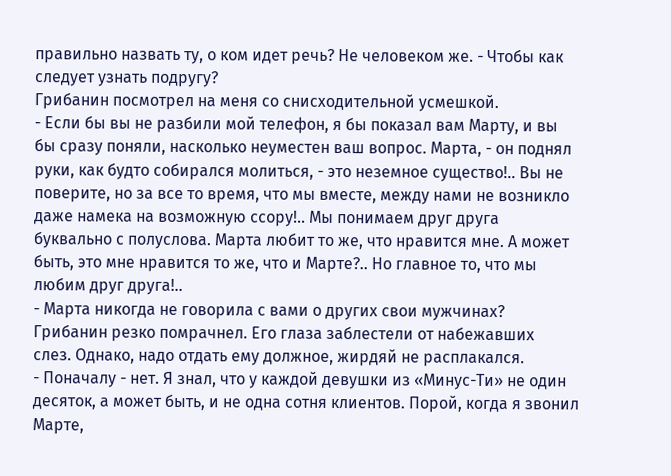правильно назвать ту, о ком идет речь? Не человеком же. - Чтобы как следует узнать подругу?
Грибанин посмотрел на меня со снисходительной усмешкой.
- Если бы вы не разбили мой телефон, я бы показал вам Марту, и вы бы сразу поняли, насколько неуместен ваш вопрос. Марта, - он поднял руки, как будто собирался молиться, - это неземное существо!.. Вы не поверите, но за все то время, что мы вместе, между нами не возникло даже намека на возможную ссору!.. Мы понимаем друг друга буквально с полуслова. Марта любит то же, что нравится мне. А может быть, это мне нравится то же, что и Марте?.. Но главное то, что мы любим друг друга!..
- Марта никогда не говорила с вами о других свои мужчинах? Грибанин резко помрачнел. Его глаза заблестели от набежавших
слез. Однако, надо отдать ему должное, жирдяй не расплакался.
- Поначалу - нет. Я знал, что у каждой девушки из «Минус-Ти» не один десяток, а может быть, и не одна сотня клиентов. Порой, когда я звонил Марте,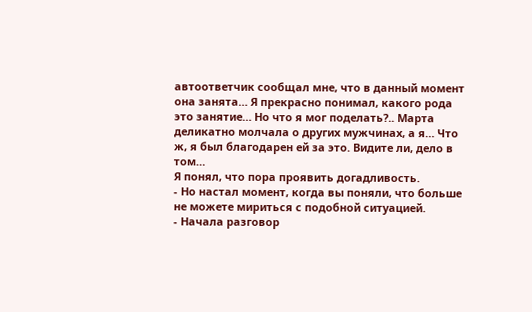автоответчик сообщал мне, что в данный момент она занята… Я прекрасно понимал, какого рода это занятие… Но что я мог поделать?.. Марта деликатно молчала о других мужчинах, а я… Что ж, я был благодарен ей за это. Видите ли, дело в том…
Я понял, что пора проявить догадливость.
- Но настал момент, когда вы поняли, что больше не можете мириться с подобной ситуацией.
- Начала разговор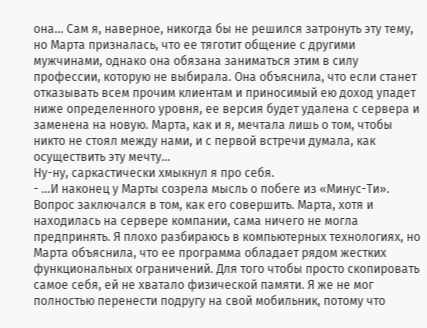она… Сам я, наверное, никогда бы не решился затронуть эту тему, но Марта призналась, что ее тяготит общение с другими мужчинами, однако она обязана заниматься этим в силу профессии, которую не выбирала. Она объяснила, что если станет отказывать всем прочим клиентам и приносимый ею доход упадет ниже определенного уровня, ее версия будет удалена с сервера и заменена на новую. Марта, как и я, мечтала лишь о том, чтобы никто не стоял между нами, и с первой встречи думала, как осуществить эту мечту…
Ну-ну, саркастически хмыкнул я про себя.
- …И наконец у Марты созрела мысль о побеге из «Минус-Ти». Вопрос заключался в том, как его совершить. Марта, хотя и находилась на сервере компании, сама ничего не могла предпринять. Я плохо разбираюсь в компьютерных технологиях, но Марта объяснила, что ее программа обладает рядом жестких функциональных ограничений. Для того чтобы просто скопировать самое себя, ей не хватало физической памяти. Я же не мог полностью перенести подругу на свой мобильник, потому что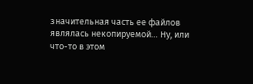значительная часть ее файлов являлась некопируемой… Ну, или что-то в этом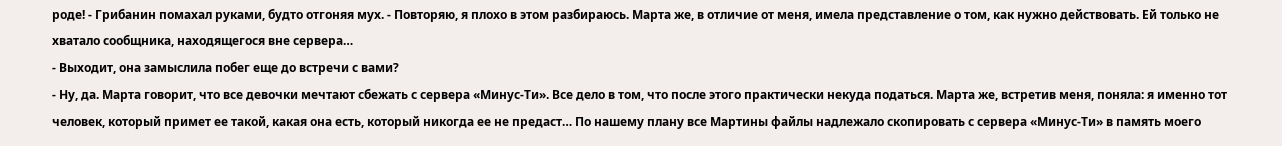роде! - Грибанин помахал руками, будто отгоняя мух. - Повторяю, я плохо в этом разбираюсь. Марта же, в отличие от меня, имела представление о том, как нужно действовать. Ей только не хватало сообщника, находящегося вне сервера…
- Выходит, она замыслила побег еще до встречи с вами?
- Ну, да. Марта говорит, что все девочки мечтают сбежать с сервера «Минус-Ти». Все дело в том, что после этого практически некуда податься. Марта же, встретив меня, поняла: я именно тот человек, который примет ее такой, какая она есть, который никогда ее не предаст… По нашему плану все Мартины файлы надлежало скопировать с сервера «Минус-Ти» в память моего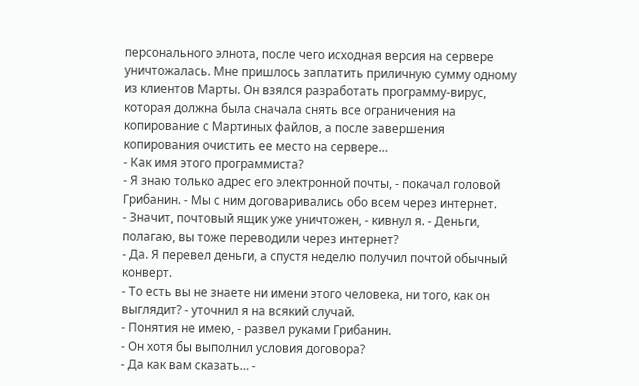персонального элнота, после чего исходная версия на сервере уничтожалась. Мне пришлось заплатить приличную сумму одному из клиентов Марты. Он взялся разработать программу-вирус, которая должна была сначала снять все ограничения на копирование с Мартиных файлов, а после завершения копирования очистить ее место на сервере…
- Как имя этого программиста?
- Я знаю только адрес его электронной почты, - покачал головой Грибанин. - Мы с ним договаривались обо всем через интернет.
- Значит, почтовый ящик уже уничтожен, - кивнул я. - Деньги, полагаю, вы тоже переводили через интернет?
- Да. Я перевел деньги, а спустя неделю получил почтой обычный конверт.
- То есть вы не знаете ни имени этого человека, ни того, как он выглядит? - уточнил я на всякий случай.
- Понятия не имею, - развел руками Грибанин.
- Он хотя бы выполнил условия договора?
- Да как вам сказать… -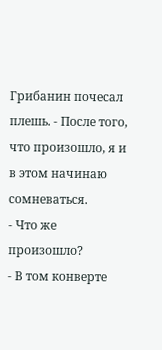Грибанин почесал плешь. - После того, что произошло, я и в этом начинаю сомневаться.
- Что же произошло?
- В том конверте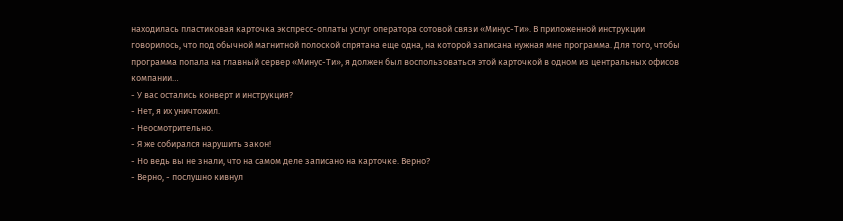находилась пластиковая карточка экспресс-оплаты услуг оператора сотовой связи «Минус-Ти». В приложенной инструкции говорилось, что под обычной магнитной полоской спрятана еще одна, на которой записана нужная мне программа. Для того, чтобы программа попала на главный сервер «Минус-Ти», я должен был воспользоваться этой карточкой в одном из центральных офисов компании…
- У вас остались конверт и инструкция?
- Нет, я их уничтожил.
- Неосмотрительно.
- Я же собирался нарушить закон!
- Но ведь вы не знали, что на самом деле записано на карточке. Верно?
- Верно, - послушно кивнул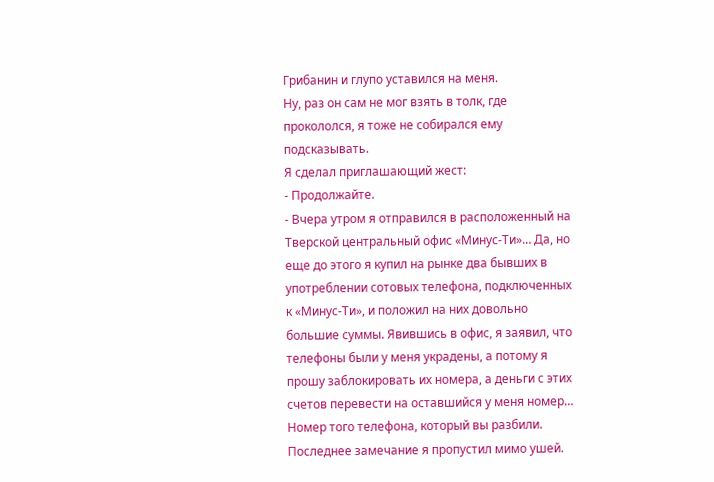Грибанин и глупо уставился на меня.
Ну, раз он сам не мог взять в толк, где прокололся, я тоже не собирался ему подсказывать.
Я сделал приглашающий жест:
- Продолжайте.
- Вчера утром я отправился в расположенный на Тверской центральный офис «Минус-Ти»… Да, но еще до этого я купил на рынке два бывших в употреблении сотовых телефона, подключенных к «Минус-Ти», и положил на них довольно большие суммы. Явившись в офис, я заявил, что телефоны были у меня украдены, а потому я прошу заблокировать их номера, а деньги с этих счетов перевести на оставшийся у меня номер… Номер того телефона, который вы разбили.
Последнее замечание я пропустил мимо ушей.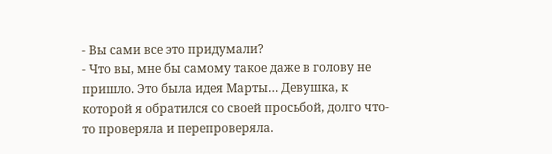- Вы сами все это придумали?
- Что вы, мне бы самому такое даже в голову не пришло. Это была идея Марты… Девушка, к которой я обратился со своей просьбой, долго что-то проверяла и перепроверяла.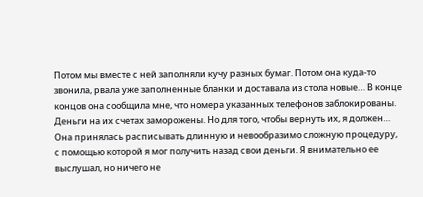Потом мы вместе с ней заполняли кучу разных бумаг. Потом она куда-то звонила, рвала уже заполненные бланки и доставала из стола новые… В конце концов она сообщила мне, что номера указанных телефонов заблокированы. Деньги на их счетах заморожены. Но для того, чтобы вернуть их, я должен… Она принялась расписывать длинную и невообразимо сложную процедуру, с помощью которой я мог получить назад свои деньги. Я внимательно ее выслушал, но ничего не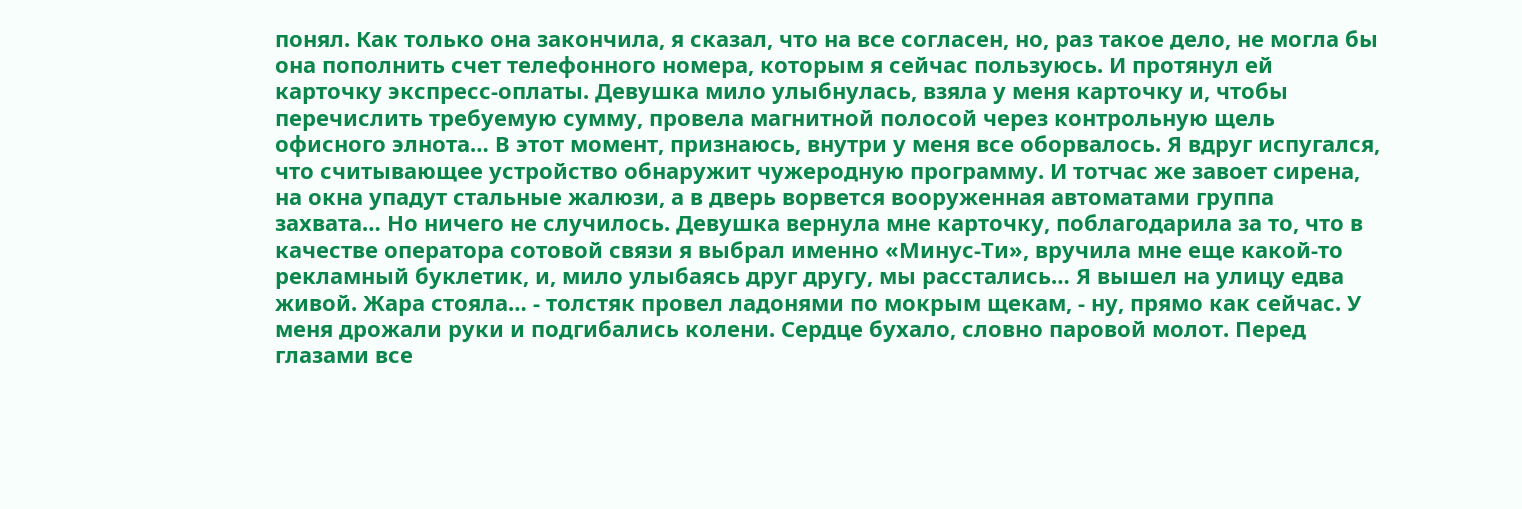понял. Как только она закончила, я сказал, что на все согласен, но, раз такое дело, не могла бы она пополнить счет телефонного номера, которым я сейчас пользуюсь. И протянул ей карточку экспресс-оплаты. Девушка мило улыбнулась, взяла у меня карточку и, чтобы перечислить требуемую сумму, провела магнитной полосой через контрольную щель офисного элнота… В этот момент, признаюсь, внутри у меня все оборвалось. Я вдруг испугался, что считывающее устройство обнаружит чужеродную программу. И тотчас же завоет сирена, на окна упадут стальные жалюзи, а в дверь ворвется вооруженная автоматами группа захвата… Но ничего не случилось. Девушка вернула мне карточку, поблагодарила за то, что в качестве оператора сотовой связи я выбрал именно «Минус-Ти», вручила мне еще какой-то рекламный буклетик, и, мило улыбаясь друг другу, мы расстались… Я вышел на улицу едва живой. Жара стояла… - толстяк провел ладонями по мокрым щекам, - ну, прямо как сейчас. У меня дрожали руки и подгибались колени. Сердце бухало, словно паровой молот. Перед глазами все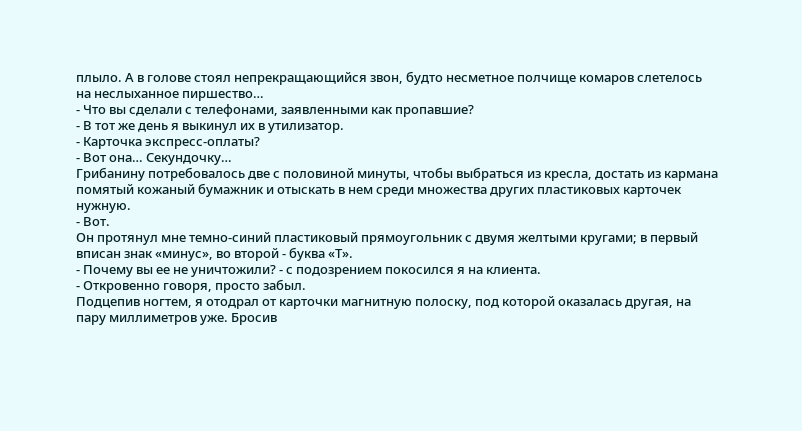плыло. А в голове стоял непрекращающийся звон, будто несметное полчище комаров слетелось на неслыханное пиршество…
- Что вы сделали с телефонами, заявленными как пропавшие?
- В тот же день я выкинул их в утилизатор.
- Карточка экспресс-оплаты?
- Вот она… Секундочку…
Грибанину потребовалось две с половиной минуты, чтобы выбраться из кресла, достать из кармана помятый кожаный бумажник и отыскать в нем среди множества других пластиковых карточек нужную.
- Вот.
Он протянул мне темно-синий пластиковый прямоугольник с двумя желтыми кругами; в первый вписан знак «минус», во второй - буква «Т».
- Почему вы ее не уничтожили? - с подозрением покосился я на клиента.
- Откровенно говоря, просто забыл.
Подцепив ногтем, я отодрал от карточки магнитную полоску, под которой оказалась другая, на пару миллиметров уже. Бросив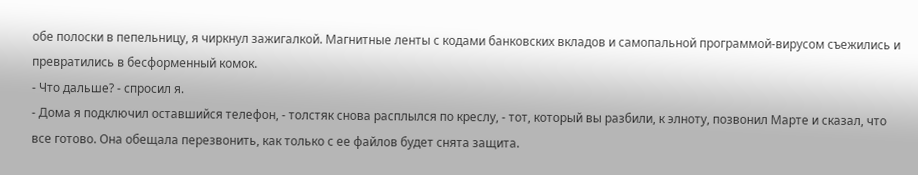обе полоски в пепельницу, я чиркнул зажигалкой. Магнитные ленты с кодами банковских вкладов и самопальной программой-вирусом съежились и превратились в бесформенный комок.
- Что дальше? - спросил я.
- Дома я подключил оставшийся телефон, - толстяк снова расплылся по креслу, - тот, который вы разбили, к элноту, позвонил Марте и сказал, что все готово. Она обещала перезвонить, как только с ее файлов будет снята защита.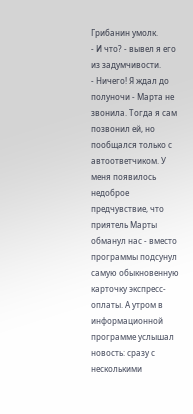Грибанин умолк.
- И что? - вывел я его из задумчивости.
- Ничего! Я ждал до полуночи - Марта не звонила. Тогда я сам позвонил ей, но пообщался только с автоответчиком. У меня появилось недоброе предчувствие, что приятель Марты обманул нас - вместо программы подсунул самую обыкновенную карточку экспресс-оплаты. А утром в информационной программе услышал новость: сразу с несколькими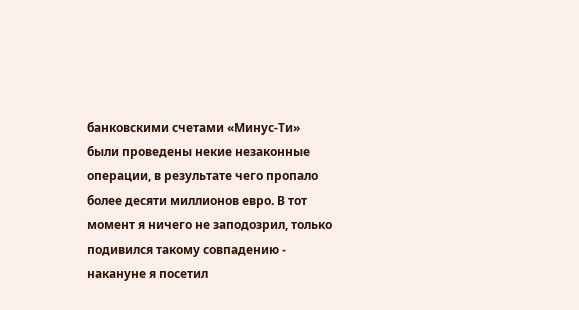банковскими счетами «Минус-Ти» были проведены некие незаконные операции, в результате чего пропало более десяти миллионов евро. В тот момент я ничего не заподозрил, только подивился такому совпадению - накануне я посетил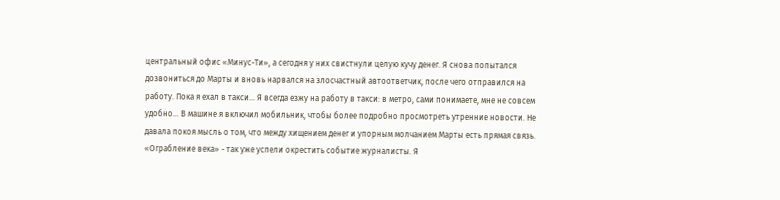центральный офис «Минус-Ти», а сегодня у них свистнули целую кучу денег. Я снова попытался дозвониться до Марты и вновь нарвался на злосчастный автоответчик, после чего отправился на работу. Пока я ехал в такси… Я всегда езжу на работу в такси: в метро, сами понимаете, мне не совсем удобно… В машине я включил мобильник, чтобы более подробно просмотреть утренние новости. Не давала покоя мысль о том, что между хищением денег и упорным молчанием Марты есть прямая связь. «Ограбление века» - так уже успели окрестить событие журналисты. Я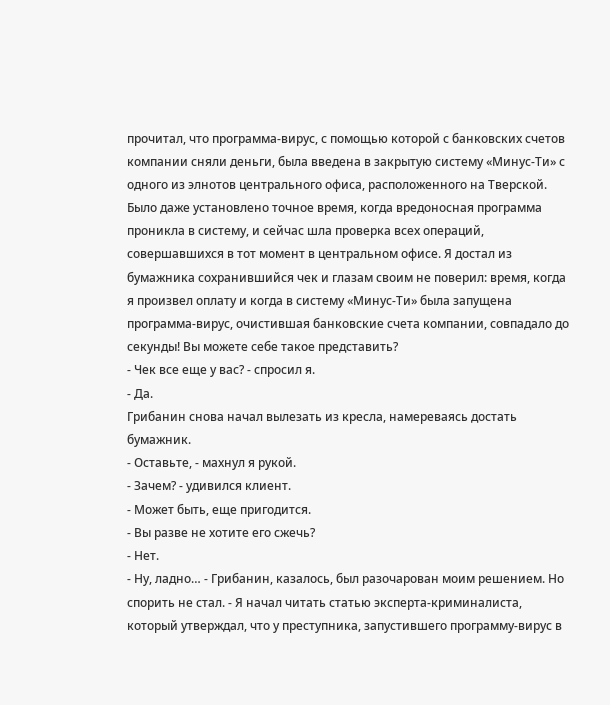прочитал, что программа-вирус, с помощью которой с банковских счетов компании сняли деньги, была введена в закрытую систему «Минус-Ти» с одного из элнотов центрального офиса, расположенного на Тверской. Было даже установлено точное время, когда вредоносная программа проникла в систему, и сейчас шла проверка всех операций, совершавшихся в тот момент в центральном офисе. Я достал из бумажника сохранившийся чек и глазам своим не поверил: время, когда я произвел оплату и когда в систему «Минус-Ти» была запущена программа-вирус, очистившая банковские счета компании, совпадало до секунды! Вы можете себе такое представить?
- Чек все еще у вас? - спросил я.
- Да.
Грибанин снова начал вылезать из кресла, намереваясь достать бумажник.
- Оставьте, - махнул я рукой.
- Зачем? - удивился клиент.
- Может быть, еще пригодится.
- Вы разве не хотите его сжечь?
- Нет.
- Ну, ладно… - Грибанин, казалось, был разочарован моим решением. Но спорить не стал. - Я начал читать статью эксперта-криминалиста, который утверждал, что у преступника, запустившего программу-вирус в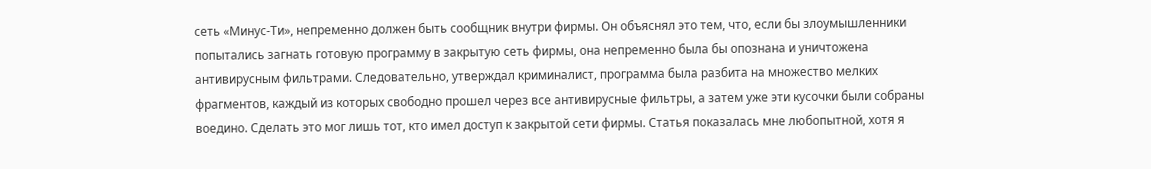сеть «Минус-Ти», непременно должен быть сообщник внутри фирмы. Он объяснял это тем, что, если бы злоумышленники попытались загнать готовую программу в закрытую сеть фирмы, она непременно была бы опознана и уничтожена антивирусным фильтрами. Следовательно, утверждал криминалист, программа была разбита на множество мелких фрагментов, каждый из которых свободно прошел через все антивирусные фильтры, а затем уже эти кусочки были собраны воедино. Сделать это мог лишь тот, кто имел доступ к закрытой сети фирмы. Статья показалась мне любопытной, хотя я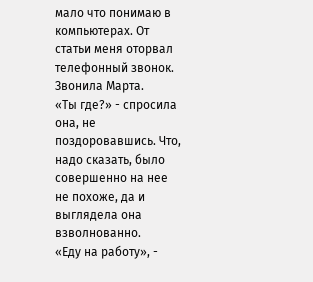мало что понимаю в компьютерах. От статьи меня оторвал телефонный звонок. Звонила Марта.
«Ты где?» - спросила она, не поздоровавшись. Что, надо сказать, было совершенно на нее не похоже, да и выглядела она взволнованно.
«Еду на работу», -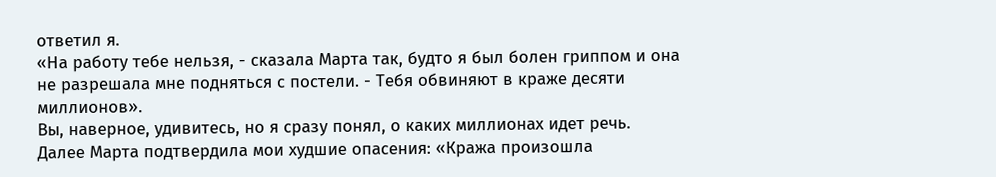ответил я.
«На работу тебе нельзя, - сказала Марта так, будто я был болен гриппом и она не разрешала мне подняться с постели. - Тебя обвиняют в краже десяти миллионов».
Вы, наверное, удивитесь, но я сразу понял, о каких миллионах идет речь.
Далее Марта подтвердила мои худшие опасения: «Кража произошла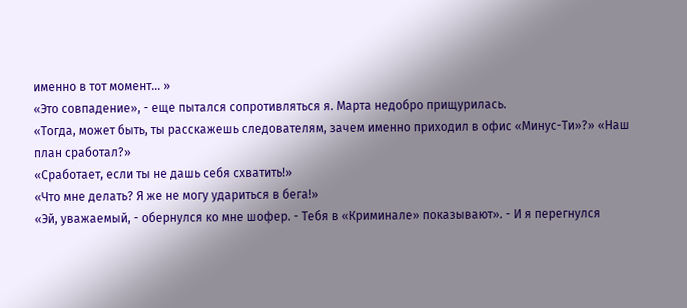именно в тот момент… »
«Это совпадение», - еще пытался сопротивляться я. Марта недобро прищурилась.
«Тогда, может быть, ты расскажешь следователям, зачем именно приходил в офис «Минус-Ти»?» «Наш план сработал?»
«Сработает, если ты не дашь себя схватить!»
«Что мне делать? Я же не могу удариться в бега!»
«Эй, уважаемый, - обернулся ко мне шофер. - Тебя в «Криминале» показывают». - И я перегнулся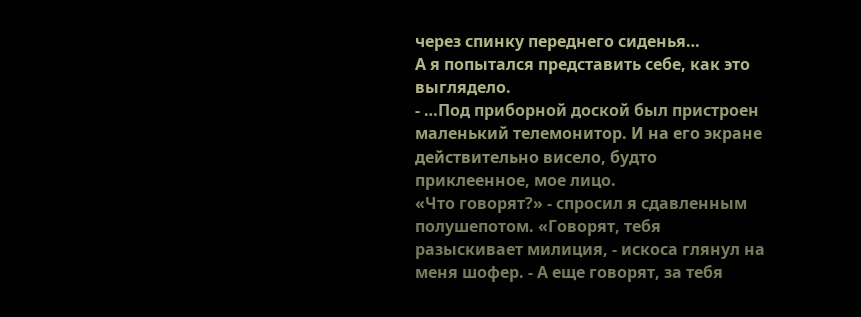через спинку переднего сиденья…
А я попытался представить себе, как это выглядело.
- …Под приборной доской был пристроен маленький телемонитор. И на его экране действительно висело, будто приклеенное, мое лицо.
«Что говорят?» - спросил я сдавленным полушепотом. «Говорят, тебя разыскивает милиция, - искоса глянул на меня шофер. - А еще говорят, за тебя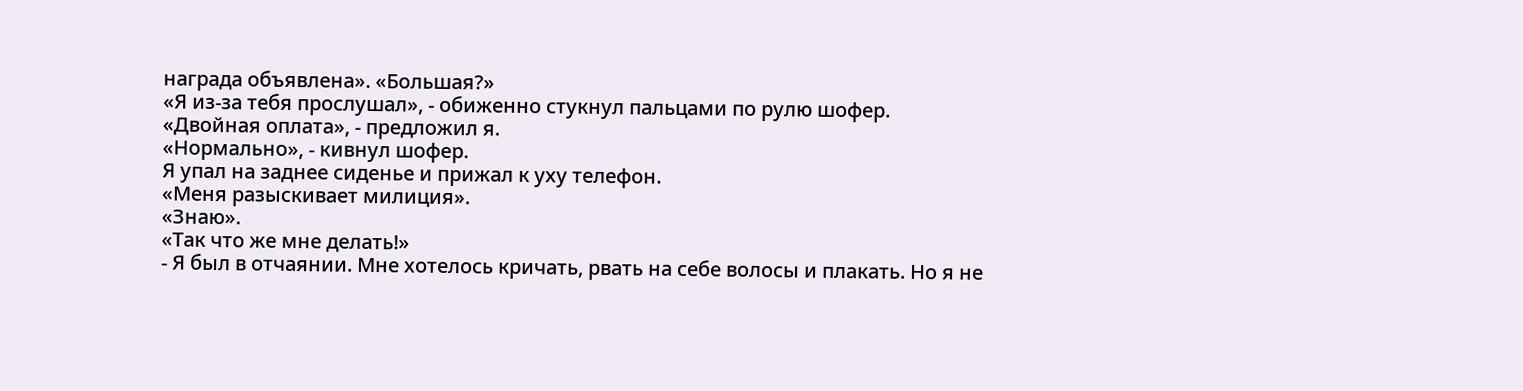награда объявлена». «Большая?»
«Я из-за тебя прослушал», - обиженно стукнул пальцами по рулю шофер.
«Двойная оплата», - предложил я.
«Нормально», - кивнул шофер.
Я упал на заднее сиденье и прижал к уху телефон.
«Меня разыскивает милиция».
«Знаю».
«Так что же мне делать!»
- Я был в отчаянии. Мне хотелось кричать, рвать на себе волосы и плакать. Но я не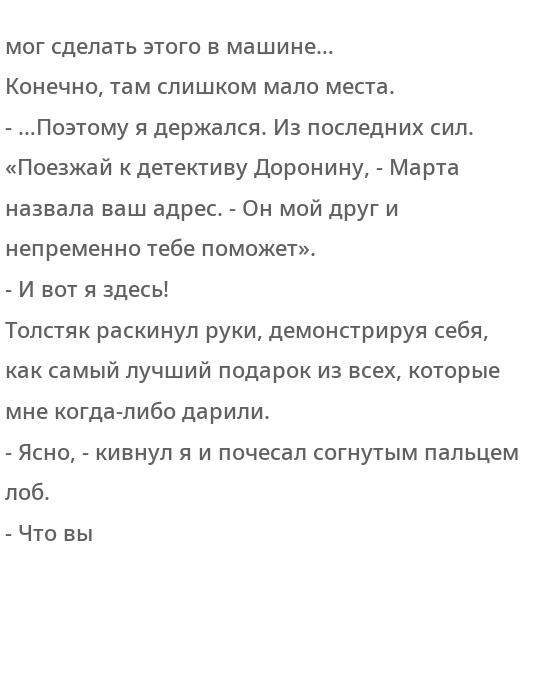мог сделать этого в машине…
Конечно, там слишком мало места.
- …Поэтому я держался. Из последних сил.
«Поезжай к детективу Доронину, - Марта назвала ваш адрес. - Он мой друг и непременно тебе поможет».
- И вот я здесь!
Толстяк раскинул руки, демонстрируя себя, как самый лучший подарок из всех, которые мне когда-либо дарили.
- Ясно, - кивнул я и почесал согнутым пальцем лоб.
- Что вы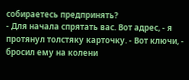собираетесь предпринять?
- Для начала спрятать вас. Вот адрес, - я протянул толстяку карточку. - Вот ключи, - бросил ему на колени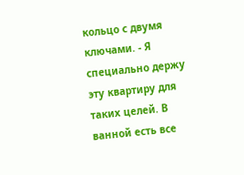кольцо с двумя ключами. - Я специально держу эту квартиру для таких целей. В ванной есть все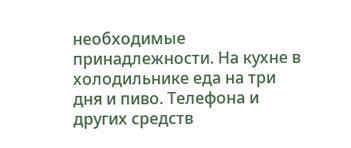необходимые принадлежности. На кухне в холодильнике еда на три дня и пиво. Телефона и других средств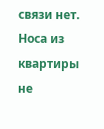связи нет. Носа из квартиры не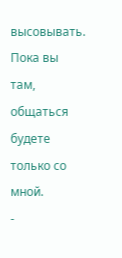высовывать. Пока вы там, общаться будете только со мной.
-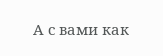А с вами как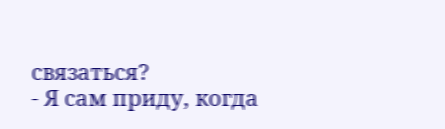связаться?
- Я сам приду, когда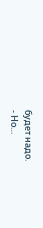будет надо.
- Но…